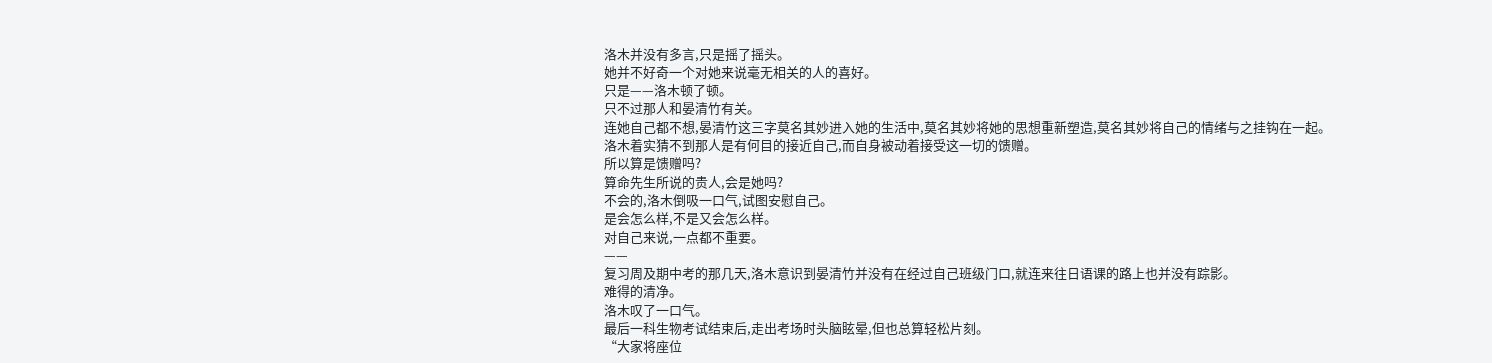洛木并没有多言,只是摇了摇头。
她并不好奇一个对她来说毫无相关的人的喜好。
只是——洛木顿了顿。
只不过那人和晏清竹有关。
连她自己都不想,晏清竹这三字莫名其妙进入她的生活中,莫名其妙将她的思想重新塑造,莫名其妙将自己的情绪与之挂钩在一起。
洛木着实猜不到那人是有何目的接近自己,而自身被动着接受这一切的馈赠。
所以算是馈赠吗?
算命先生所说的贵人,会是她吗?
不会的,洛木倒吸一口气,试图安慰自己。
是会怎么样,不是又会怎么样。
对自己来说,一点都不重要。
——
复习周及期中考的那几天,洛木意识到晏清竹并没有在经过自己班级门口,就连来往日语课的路上也并没有踪影。
难得的清净。
洛木叹了一口气。
最后一科生物考试结束后,走出考场时头脑眩晕,但也总算轻松片刻。
“大家将座位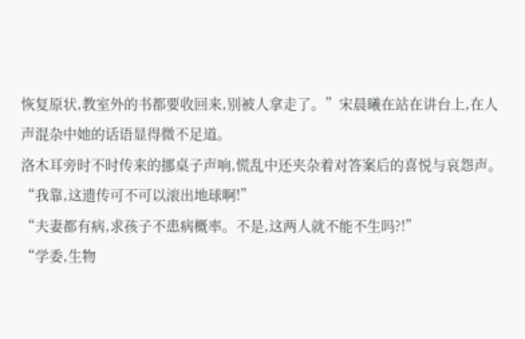恢复原状,教室外的书都要收回来,别被人拿走了。”宋晨曦在站在讲台上,在人声混杂中她的话语显得微不足道。
洛木耳旁时不时传来的挪桌子声响,慌乱中还夹杂着对答案后的喜悦与哀怨声。
“我靠,这遗传可不可以滚出地球啊!”
“夫妻都有病,求孩子不患病概率。不是,这两人就不能不生吗?!”
“学委,生物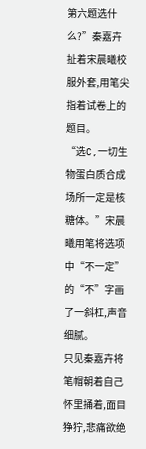第六题选什么?”秦嘉卉扯着宋晨曦校服外套,用笔尖指着试卷上的题目。
“选C,一切生物蛋白质合成场所一定是核糖体。”宋晨曦用笔将选项中“不一定”的“不”字画了一斜杠,声音细腻。
只见秦嘉卉将笔帽朝着自己怀里捅着,面目狰狞,悲痛欲绝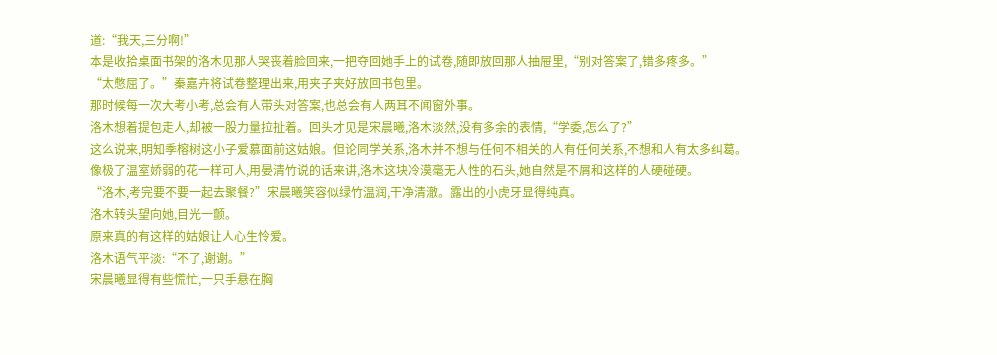道:“我天,三分啊!”
本是收拾桌面书架的洛木见那人哭丧着脸回来,一把夺回她手上的试卷,随即放回那人抽屉里,“别对答案了,错多疼多。”
“太憋屈了。”秦嘉卉将试卷整理出来,用夹子夹好放回书包里。
那时候每一次大考小考,总会有人带头对答案,也总会有人两耳不闻窗外事。
洛木想着提包走人,却被一股力量拉扯着。回头才见是宋晨曦,洛木淡然,没有多余的表情,“学委,怎么了?”
这么说来,明知季榕树这小子爱慕面前这姑娘。但论同学关系,洛木并不想与任何不相关的人有任何关系,不想和人有太多纠葛。
像极了温室娇弱的花一样可人,用晏清竹说的话来讲,洛木这块冷漠毫无人性的石头,她自然是不屑和这样的人硬碰硬。
“洛木,考完要不要一起去聚餐?”宋晨曦笑容似绿竹温润,干净清澈。露出的小虎牙显得纯真。
洛木转头望向她,目光一颤。
原来真的有这样的姑娘让人心生怜爱。
洛木语气平淡:“不了,谢谢。”
宋晨曦显得有些慌忙,一只手悬在胸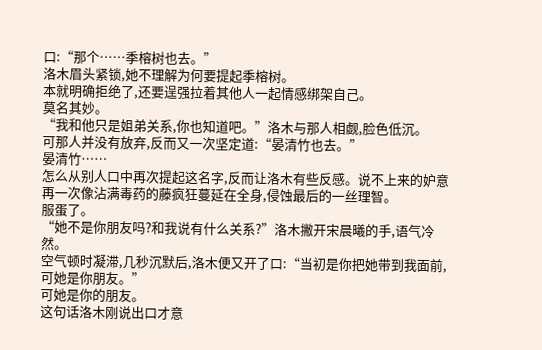口:“那个……季榕树也去。”
洛木眉头紧锁,她不理解为何要提起季榕树。
本就明确拒绝了,还要逞强拉着其他人一起情感绑架自己。
莫名其妙。
“我和他只是姐弟关系,你也知道吧。”洛木与那人相觑,脸色低沉。
可那人并没有放弃,反而又一次坚定道:“晏清竹也去。”
晏清竹……
怎么从别人口中再次提起这名字,反而让洛木有些反感。说不上来的妒意再一次像沾满毒药的藤疯狂蔓延在全身,侵蚀最后的一丝理智。
服蛋了。
“她不是你朋友吗?和我说有什么关系?”洛木撇开宋晨曦的手,语气冷然。
空气顿时凝滞,几秒沉默后,洛木便又开了口:“当初是你把她带到我面前,可她是你朋友。”
可她是你的朋友。
这句话洛木刚说出口才意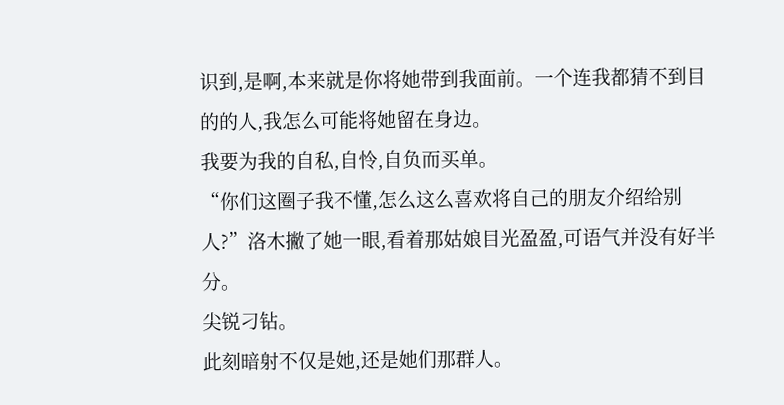识到,是啊,本来就是你将她带到我面前。一个连我都猜不到目的的人,我怎么可能将她留在身边。
我要为我的自私,自怜,自负而买单。
“你们这圈子我不懂,怎么这么喜欢将自己的朋友介绍给别人?”洛木撇了她一眼,看着那姑娘目光盈盈,可语气并没有好半分。
尖锐刁钻。
此刻暗射不仅是她,还是她们那群人。